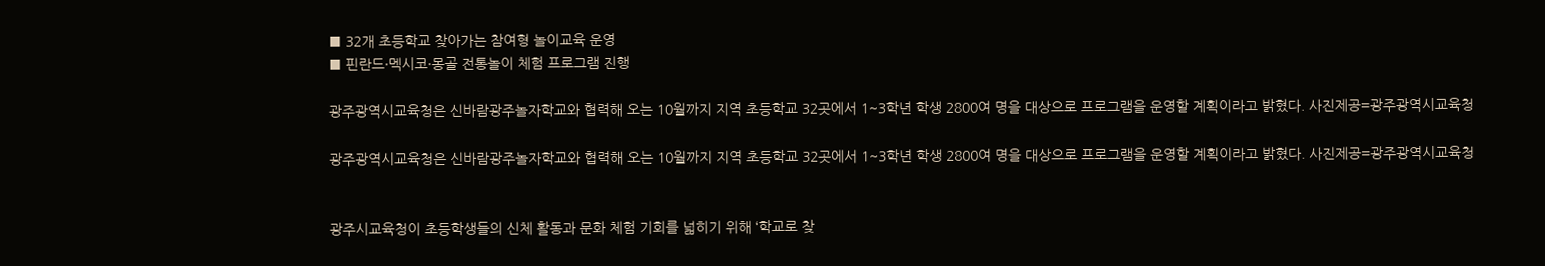■ 32개 초등학교 찾아가는 참여형 놀이교육 운영
■ 핀란드·멕시코·몽골 전통놀이 체험 프로그램 진행

광주광역시교육청은 신바람광주놀자학교와 협력해 오는 10월까지 지역 초등학교 32곳에서 1~3학년 학생 2800여 명을 대상으로 프로그램을 운영할 계획이라고 밝혔다. 사진제공=광주광역시교육청

광주광역시교육청은 신바람광주놀자학교와 협력해 오는 10월까지 지역 초등학교 32곳에서 1~3학년 학생 2800여 명을 대상으로 프로그램을 운영할 계획이라고 밝혔다. 사진제공=광주광역시교육청


광주시교육청이 초등학생들의 신체 활동과 문화 체험 기회를 넓히기 위해 ‘학교로 찾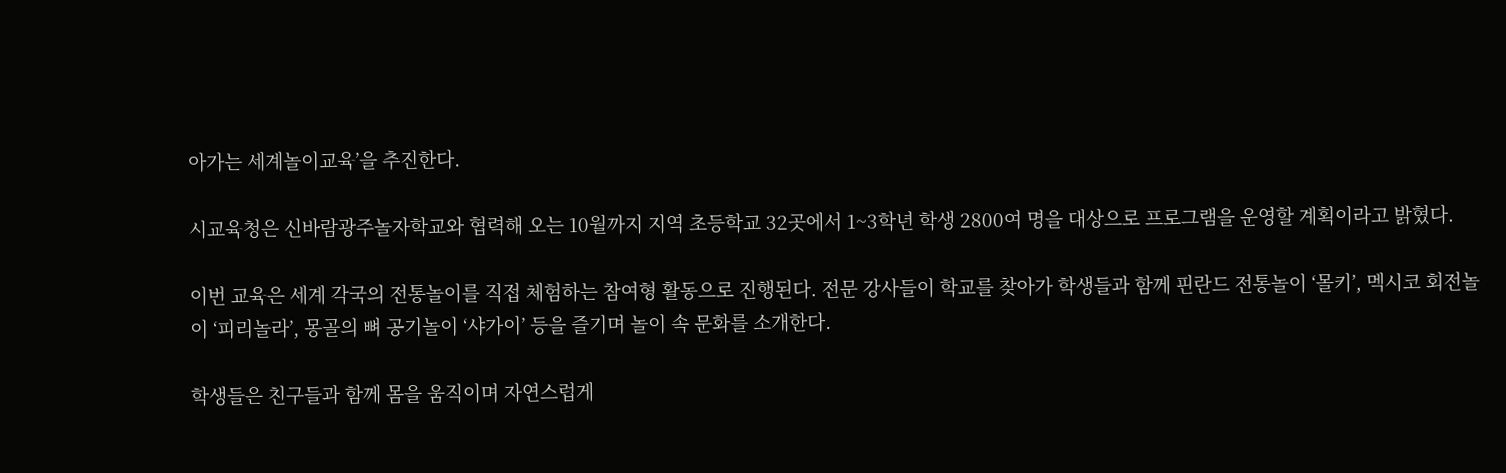아가는 세계놀이교육’을 추진한다.

시교육청은 신바람광주놀자학교와 협력해 오는 10월까지 지역 초등학교 32곳에서 1~3학년 학생 2800여 명을 대상으로 프로그램을 운영할 계획이라고 밝혔다.

이번 교육은 세계 각국의 전통놀이를 직접 체험하는 참여형 활동으로 진행된다. 전문 강사들이 학교를 찾아가 학생들과 함께 핀란드 전통놀이 ‘몰키’, 멕시코 회전놀이 ‘피리놀라’, 몽골의 뼈 공기놀이 ‘샤가이’ 등을 즐기며 놀이 속 문화를 소개한다.

학생들은 친구들과 함께 몸을 움직이며 자연스럽게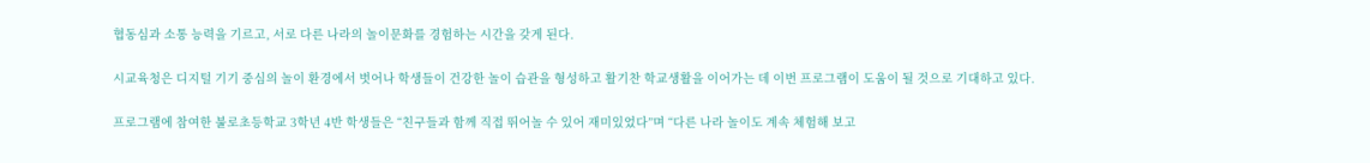협동심과 소통 능력을 기르고, 서로 다른 나라의 놀이문화를 경험하는 시간을 갖게 된다.

시교육청은 디지털 기기 중심의 놀이 환경에서 벗어나 학생들이 건강한 놀이 습관을 형성하고 활기찬 학교생활을 이어가는 데 이번 프로그램이 도움이 될 것으로 기대하고 있다.

프로그램에 참여한 불로초등학교 3학년 4반 학생들은 “친구들과 함께 직접 뛰어놀 수 있어 재미있었다”며 “다른 나라 놀이도 계속 체험해 보고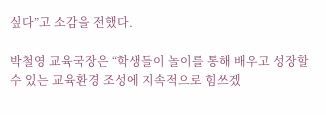싶다”고 소감을 전했다.

박철영 교육국장은 “학생들이 놀이를 통해 배우고 성장할 수 있는 교육환경 조성에 지속적으로 힘쓰겠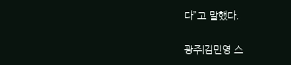다”고 말했다.

광주|김민영 스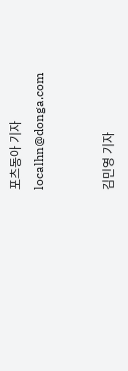포츠동아 기자 localhn@donga.com


김민영 기자